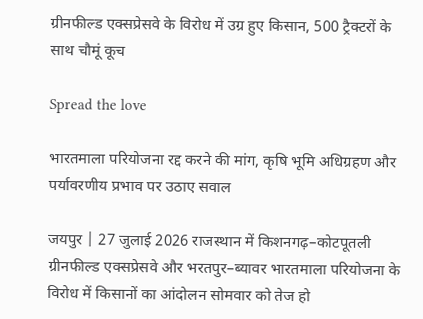ग्रीनफील्ड एक्सप्रेसवे के विरोध में उग्र हुए किसान, 500 ट्रैक्टरों के साथ चौमूं कूच

Spread the love

भारतमाला परियोजना रद्द करने की मांग, कृषि भूमि अधिग्रहण और पर्यावरणीय प्रभाव पर उठाए सवाल

जयपुर | 27 जुलाई 2026 राजस्थान में किशनगढ़–कोटपूतली ग्रीनफील्ड एक्सप्रेसवे और भरतपुर–ब्यावर भारतमाला परियोजना के विरोध में किसानों का आंदोलन सोमवार को तेज हो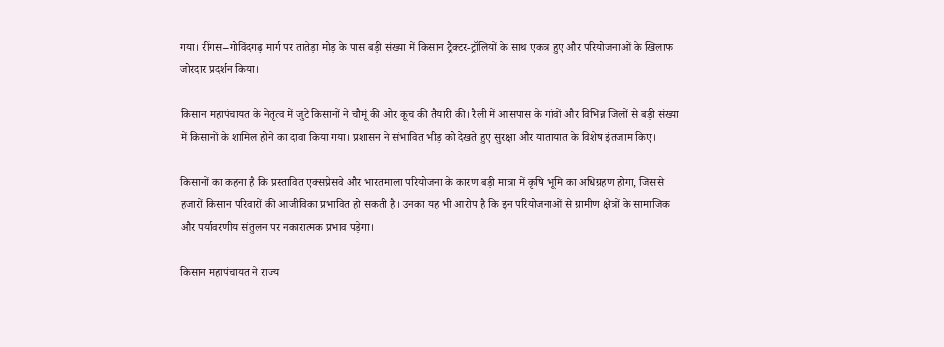गया। रींगस–गोविंदगढ़ मार्ग पर तातेड़ा मोड़ के पास बड़ी संख्या में किसान ट्रैक्टर-ट्रॉलियों के साथ एकत्र हुए और परियोजनाओं के खिलाफ जोरदार प्रदर्शन किया।

किसान महापंचायत के नेतृत्व में जुटे किसानों ने चौमूं की ओर कूच की तैयारी की। रैली में आसपास के गांवों और विभिन्न जिलों से बड़ी संख्या में किसानों के शामिल होने का दावा किया गया। प्रशासन ने संभावित भीड़ को देखते हुए सुरक्षा और यातायात के विशेष इंतजाम किए।

किसानों का कहना है कि प्रस्तावित एक्सप्रेसवे और भारतमाला परियोजना के कारण बड़ी मात्रा में कृषि भूमि का अधिग्रहण होगा, जिससे हजारों किसान परिवारों की आजीविका प्रभावित हो सकती है। उनका यह भी आरोप है कि इन परियोजनाओं से ग्रामीण क्षेत्रों के सामाजिक और पर्यावरणीय संतुलन पर नकारात्मक प्रभाव पड़ेगा।

किसान महापंचायत ने राज्य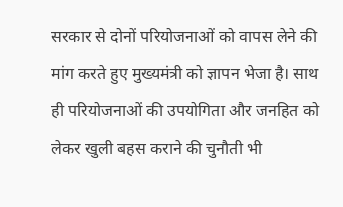सरकार से दोनों परियोजनाओं को वापस लेने की मांग करते हुए मुख्यमंत्री को ज्ञापन भेजा है। साथ ही परियोजनाओं की उपयोगिता और जनहित को लेकर खुली बहस कराने की चुनौती भी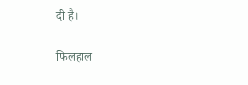दी है।

फिलहाल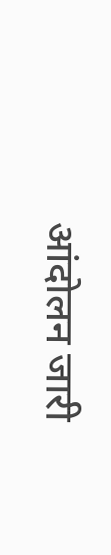आंदोलन जारी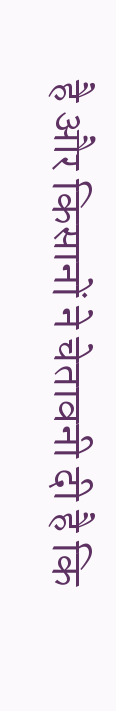है और किसानों ने चेतावनी दी है कि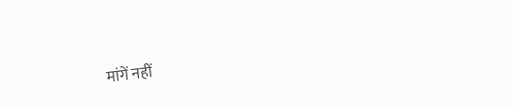मांगें नहीं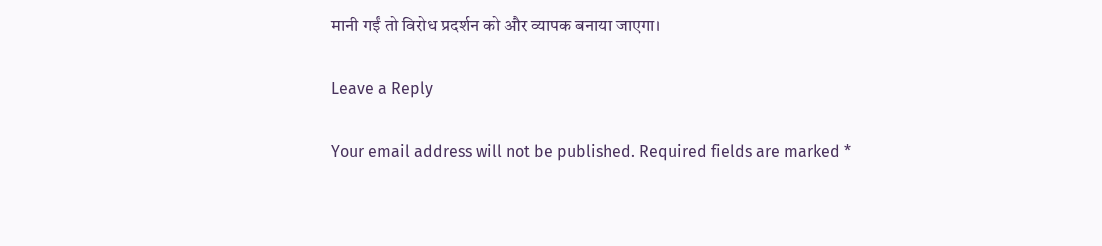मानी गईं तो विरोध प्रदर्शन को और व्यापक बनाया जाएगा।

Leave a Reply

Your email address will not be published. Required fields are marked *